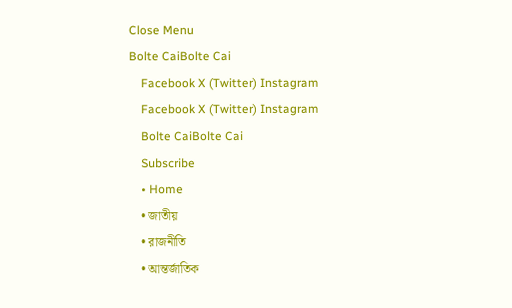Close Menu
Bolte CaiBolte Cai
    Facebook X (Twitter) Instagram
    Facebook X (Twitter) Instagram
    Bolte CaiBolte Cai
    Subscribe
    • Home
    • জাতীয়
    • রাজনীতি
    • আন্তর্জাতিক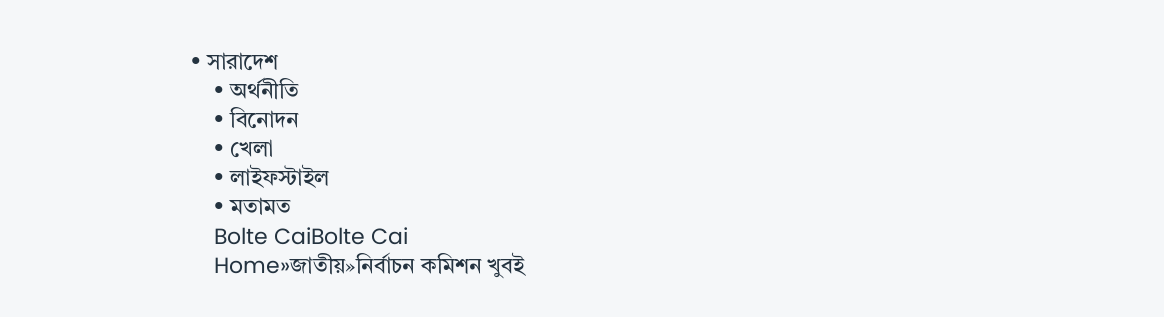• সারাদেশ
    • অর্থনীতি
    • বিনোদন
    • খেলা
    • লাইফস্টাইল
    • মতামত
    Bolte CaiBolte Cai
    Home»জাতীয়»নির্বাচন কমিশন খুবই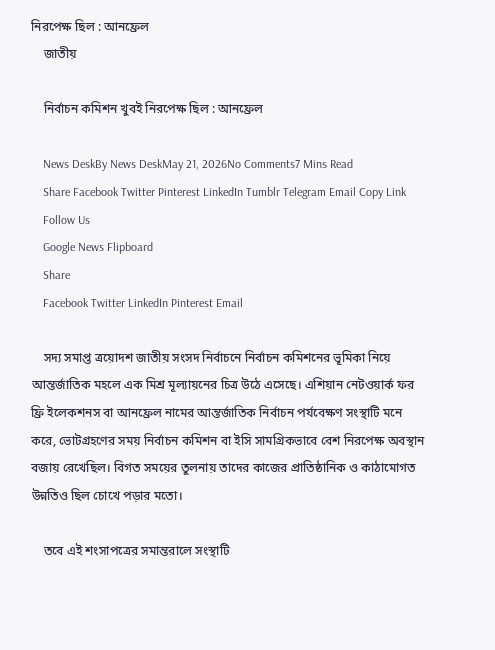নিরপেক্ষ ছিল : আনফ্রেল
    জাতীয়

    নির্বাচন কমিশন খুবই নিরপেক্ষ ছিল : আনফ্রেল

    News DeskBy News DeskMay 21, 2026No Comments7 Mins Read
    Share Facebook Twitter Pinterest LinkedIn Tumblr Telegram Email Copy Link
    Follow Us
    Google News Flipboard
    Share
    Facebook Twitter LinkedIn Pinterest Email

    সদ্য সমাপ্ত ত্রয়োদশ জাতীয় সংসদ নির্বাচনে নির্বাচন কমিশনের ভূমিকা নিয়ে আন্তর্জাতিক মহলে এক মিশ্র মূল্যায়নের চিত্র উঠে এসেছে। এশিয়ান নেটওয়ার্ক ফর ফ্রি ইলেকশনস বা আনফ্রেল নামের আন্তর্জাতিক নির্বাচন পর্যবেক্ষণ সংস্থাটি মনে করে, ভোটগ্রহণের সময় নির্বাচন কমিশন বা ইসি সামগ্রিকভাবে বেশ নিরপেক্ষ অবস্থান বজায় রেখেছিল। বিগত সময়ের তুলনায় তাদের কাজের প্রাতিষ্ঠানিক ও কাঠামোগত উন্নতিও ছিল চোখে পড়ার মতো।

    তবে এই শংসাপত্রের সমান্তরালে সংস্থাটি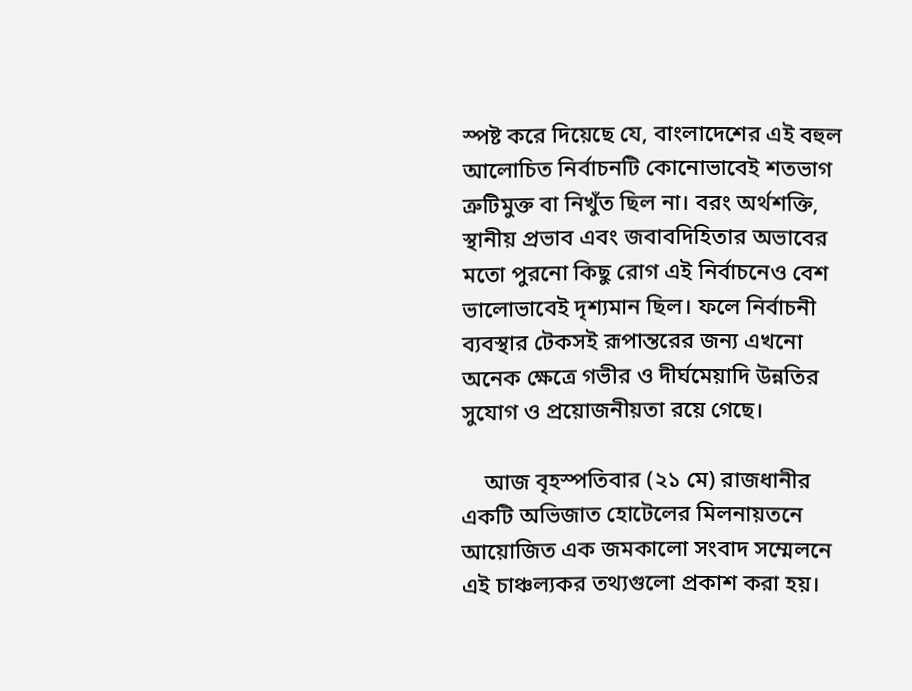স্পষ্ট করে দিয়েছে যে, বাংলাদেশের এই বহুল আলোচিত নির্বাচনটি কোনোভাবেই শতভাগ ত্রুটিমুক্ত বা নিখুঁত ছিল না। বরং অর্থশক্তি, স্থানীয় প্রভাব এবং জবাবদিহিতার অভাবের মতো পুরনো কিছু রোগ এই নির্বাচনেও বেশ ভালোভাবেই দৃশ্যমান ছিল। ফলে নির্বাচনী ব্যবস্থার টেকসই রূপান্তরের জন্য এখনো অনেক ক্ষেত্রে গভীর ও দীর্ঘমেয়াদি উন্নতির সুযোগ ও প্রয়োজনীয়তা রয়ে গেছে।

    আজ বৃহস্পতিবার (২১ মে) রাজধানীর একটি অভিজাত হোটেলের মিলনায়তনে আয়োজিত এক জমকালো সংবাদ সম্মেলনে এই চাঞ্চল্যকর তথ্যগুলো প্রকাশ করা হয়।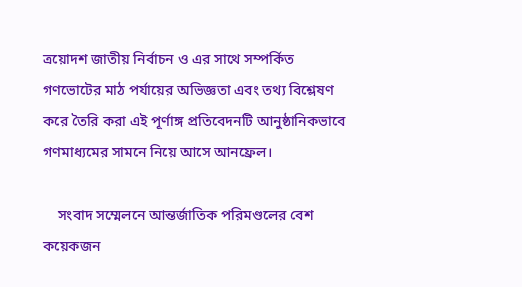ত্রয়োদশ জাতীয় নির্বাচন ও এর সাথে সম্পর্কিত গণভোটের মাঠ পর্যায়ের অভিজ্ঞতা এবং তথ্য বিশ্লেষণ করে তৈরি করা এই পূর্ণাঙ্গ প্রতিবেদনটি আনুষ্ঠানিকভাবে গণমাধ্যমের সামনে নিয়ে আসে আনফ্রেল।

    সংবাদ সম্মেলনে আন্তর্জাতিক পরিমণ্ডলের বেশ কয়েকজন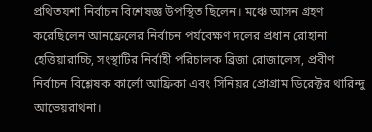প্রথিতযশা নির্বাচন বিশেষজ্ঞ উপস্থিত ছিলেন। মঞ্চে আসন গ্রহণ করেছিলেন আনফ্রেলের নির্বাচন পর্যবেক্ষণ দলের প্রধান রোহানা হেত্তিয়ারাচ্চি, সংস্থাটির নির্বাহী পরিচালক ব্রিজা রোজালেস, প্রবীণ নির্বাচন বিশ্লেষক কার্লো আফ্রিকা এবং সিনিয়র প্রোগ্রাম ডিরেক্টর থারিন্দু আভেয়রাথনা।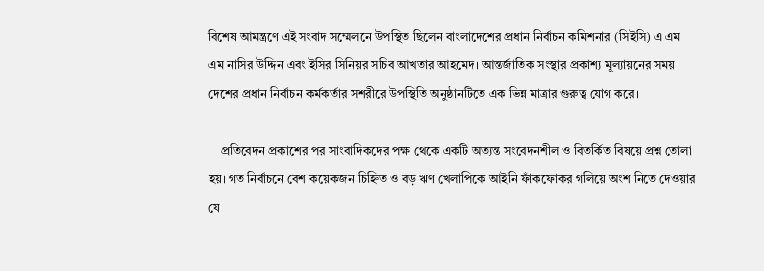বিশেষ আমন্ত্রণে এই সংবাদ সম্মেলনে উপস্থিত ছিলেন বাংলাদেশের প্রধান নির্বাচন কমিশনার (সিইসি) এ এম এম নাসির উদ্দিন এবং ইসির সিনিয়র সচিব আখতার আহমেদ। আন্তর্জাতিক সংস্থার প্রকাশ্য মূল্যায়নের সময় দেশের প্রধান নির্বাচন কর্মকর্তার সশরীরে উপস্থিতি অনুষ্ঠানটিতে এক ভিন্ন মাত্রার গুরুত্ব যোগ করে।

    প্রতিবেদন প্রকাশের পর সাংবাদিকদের পক্ষ থেকে একটি অত্যন্ত সংবেদনশীল ও বিতর্কিত বিষয়ে প্রশ্ন তোলা হয়। গত নির্বাচনে বেশ কয়েকজন চিহ্নিত ও বড় ঋণ খেলাপিকে আইনি ফাঁকফোকর গলিয়ে অংশ নিতে দেওয়ার যে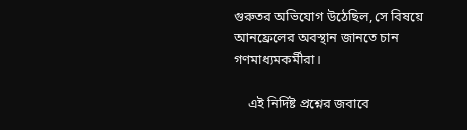গুরুতর অভিযোগ উঠেছিল, সে বিষয়ে আনফ্রেলের অবস্থান জানতে চান গণমাধ্যমকর্মীরা।

    এই নির্দিষ্ট প্রশ্নের জবাবে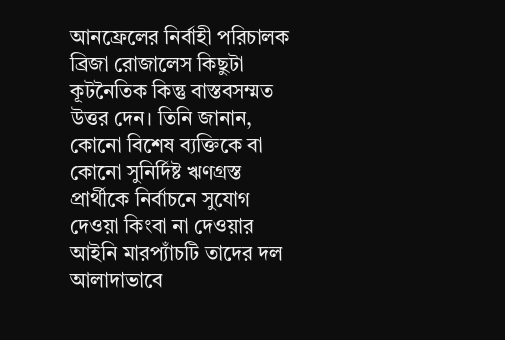আনফ্রেলের নির্বাহী পরিচালক ব্রিজা রোজালেস কিছুটা কূটনৈতিক কিন্তু বাস্তবসম্মত উত্তর দেন। তিনি জানান, কোনো বিশেষ ব্যক্তিকে বা কোনো সুনির্দিষ্ট ঋণগ্রস্ত প্রার্থীকে নির্বাচনে সুযোগ দেওয়া কিংবা না দেওয়ার আইনি মারপ্যাঁচটি তাদের দল আলাদাভাবে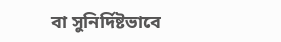বা সুনির্দিষ্টভাবে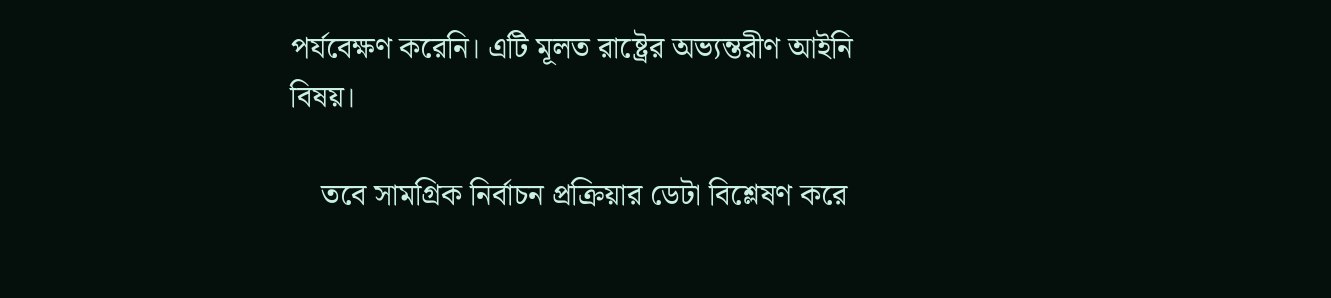পর্যবেক্ষণ করেনি। এটি মূলত রাষ্ট্রের অভ্যন্তরীণ আইনি বিষয়।

    তবে সামগ্রিক নির্বাচন প্রক্রিয়ার ডেটা বিশ্লেষণ করে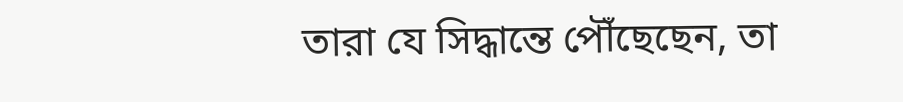তারা যে সিদ্ধান্তে পৌঁছেছেন, তা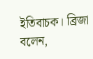ইতিবাচক। ব্রিজা বলেন,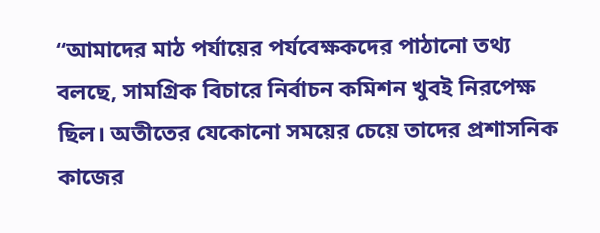“আমাদের মাঠ পর্যায়ের পর্যবেক্ষকদের পাঠানো তথ্য বলছে, সামগ্রিক বিচারে নির্বাচন কমিশন খুবই নিরপেক্ষ ছিল। অতীতের যেকোনো সময়ের চেয়ে তাদের প্রশাসনিক কাজের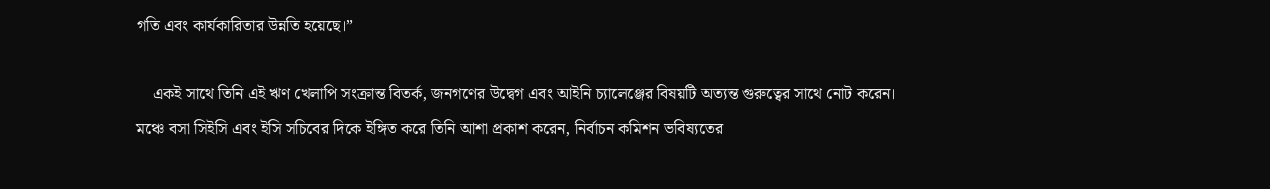গতি এবং কার্যকারিতার উন্নতি হয়েছে।”

    একই সাথে তিনি এই ঋণ খেলাপি সংক্রান্ত বিতর্ক, জনগণের উদ্বেগ এবং আইনি চ্যালেঞ্জের বিষয়টি অত্যন্ত গুরুত্বের সাথে নোট করেন। মঞ্চে বসা সিইসি এবং ইসি সচিবের দিকে ইঙ্গিত করে তিনি আশা প্রকাশ করেন, নির্বাচন কমিশন ভবিষ্যতের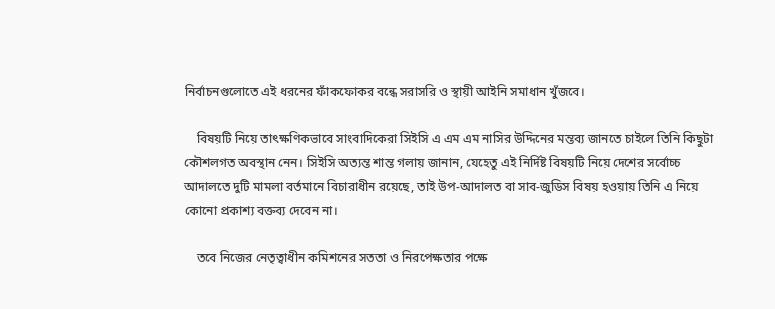নির্বাচনগুলোতে এই ধরনের ফাঁকফোকর বন্ধে সরাসরি ও স্থায়ী আইনি সমাধান খুঁজবে।

    বিষয়টি নিয়ে তাৎক্ষণিকভাবে সাংবাদিকেরা সিইসি এ এম এম নাসির উদ্দিনের মন্তব্য জানতে চাইলে তিনি কিছুটা কৌশলগত অবস্থান নেন। সিইসি অত্যন্ত শান্ত গলায় জানান, যেহেতু এই নির্দিষ্ট বিষয়টি নিয়ে দেশের সর্বোচ্চ আদালতে দুটি মামলা বর্তমানে বিচারাধীন রয়েছে, তাই উপ-আদালত বা সাব-জুডিস বিষয় হওয়ায় তিনি এ নিয়ে কোনো প্রকাশ্য বক্তব্য দেবেন না।

    তবে নিজের নেতৃত্বাধীন কমিশনের সততা ও নিরপেক্ষতার পক্ষে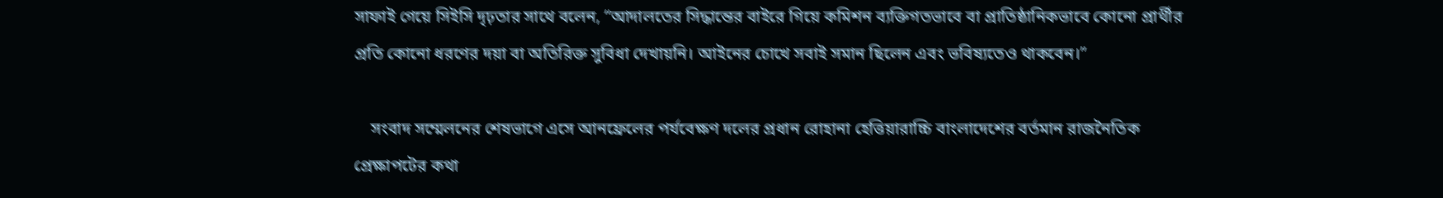সাফাই গেয়ে সিইসি দৃঢ়তার সাথে বলেন, “আদালতের সিদ্ধান্তের বাইরে গিয়ে কমিশন ব্যক্তিগতভাবে বা প্রাতিষ্ঠানিকভাবে কোনো প্রার্থীর প্রতি কোনো ধরণের দয়া বা অতিরিক্ত সুবিধা দেখায়নি। আইনের চোখে সবাই সমান ছিলেন এবং ভবিষ্যতেও থাকবেন।”

    সংবাদ সম্মেলনের শেষভাগে এসে আনফ্রেলের পর্যবেক্ষণ দলের প্রধান রোহানা হেত্তিয়ারাচ্চি বাংলাদেশের বর্তমান রাজনৈতিক প্রেক্ষাপটের কথা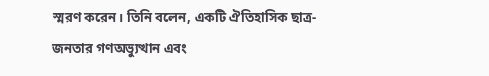স্মরণ করেন। তিনি বলেন, একটি ঐতিহাসিক ছাত্র-জনতার গণঅভ্যুত্থান এবং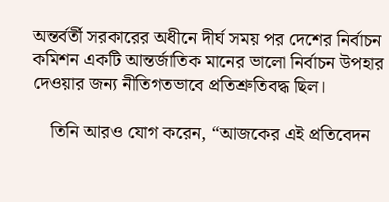অন্তর্বর্তী সরকারের অধীনে দীর্ঘ সময় পর দেশের নির্বাচন কমিশন একটি আন্তর্জাতিক মানের ভালো নির্বাচন উপহার দেওয়ার জন্য নীতিগতভাবে প্রতিশ্রুতিবদ্ধ ছিল।

    তিনি আরও যোগ করেন, “আজকের এই প্রতিবেদন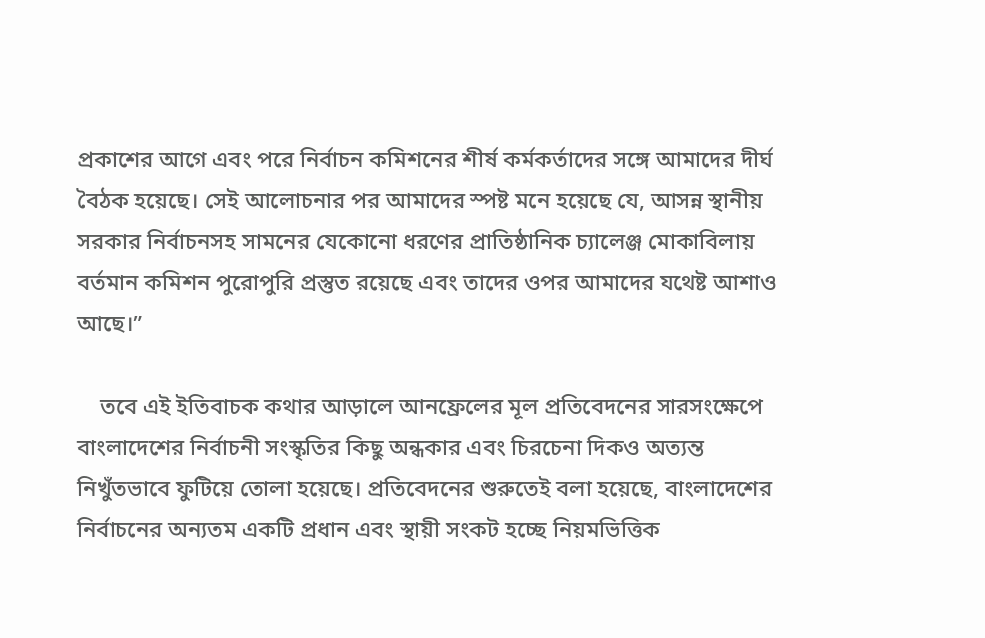প্রকাশের আগে এবং পরে নির্বাচন কমিশনের শীর্ষ কর্মকর্তাদের সঙ্গে আমাদের দীর্ঘ বৈঠক হয়েছে। সেই আলোচনার পর আমাদের স্পষ্ট মনে হয়েছে যে, আসন্ন স্থানীয় সরকার নির্বাচনসহ সামনের যেকোনো ধরণের প্রাতিষ্ঠানিক চ্যালেঞ্জ মোকাবিলায় বর্তমান কমিশন পুরোপুরি প্রস্তুত রয়েছে এবং তাদের ওপর আমাদের যথেষ্ট আশাও আছে।”

    তবে এই ইতিবাচক কথার আড়ালে আনফ্রেলের মূল প্রতিবেদনের সারসংক্ষেপে বাংলাদেশের নির্বাচনী সংস্কৃতির কিছু অন্ধকার এবং চিরচেনা দিকও অত্যন্ত নিখুঁতভাবে ফুটিয়ে তোলা হয়েছে। প্রতিবেদনের শুরুতেই বলা হয়েছে, বাংলাদেশের নির্বাচনের অন্যতম একটি প্রধান এবং স্থায়ী সংকট হচ্ছে নিয়মভিত্তিক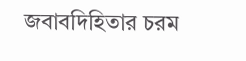জবাবদিহিতার চরম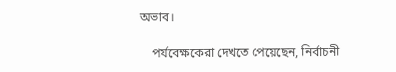অভাব।

    পর্যবেক্ষকেরা দেখতে পেয়েছেন, নির্বাচনী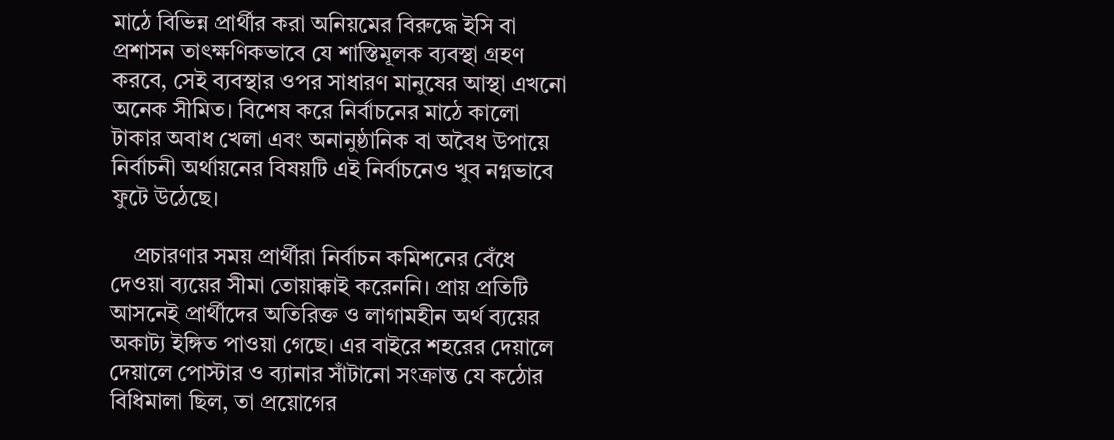মাঠে বিভিন্ন প্রার্থীর করা অনিয়মের বিরুদ্ধে ইসি বা প্রশাসন তাৎক্ষণিকভাবে যে শাস্তিমূলক ব্যবস্থা গ্রহণ করবে, সেই ব্যবস্থার ওপর সাধারণ মানুষের আস্থা এখনো অনেক সীমিত। বিশেষ করে নির্বাচনের মাঠে কালো টাকার অবাধ খেলা এবং অনানুষ্ঠানিক বা অবৈধ উপায়ে নির্বাচনী অর্থায়নের বিষয়টি এই নির্বাচনেও খুব নগ্নভাবে ফুটে উঠেছে।

    প্রচারণার সময় প্রার্থীরা নির্বাচন কমিশনের বেঁধে দেওয়া ব্যয়ের সীমা তোয়াক্কাই করেননি। প্রায় প্রতিটি আসনেই প্রার্থীদের অতিরিক্ত ও লাগামহীন অর্থ ব্যয়ের অকাট্য ইঙ্গিত পাওয়া গেছে। এর বাইরে শহরের দেয়ালে দেয়ালে পোস্টার ও ব্যানার সাঁটানো সংক্রান্ত যে কঠোর বিধিমালা ছিল, তা প্রয়োগের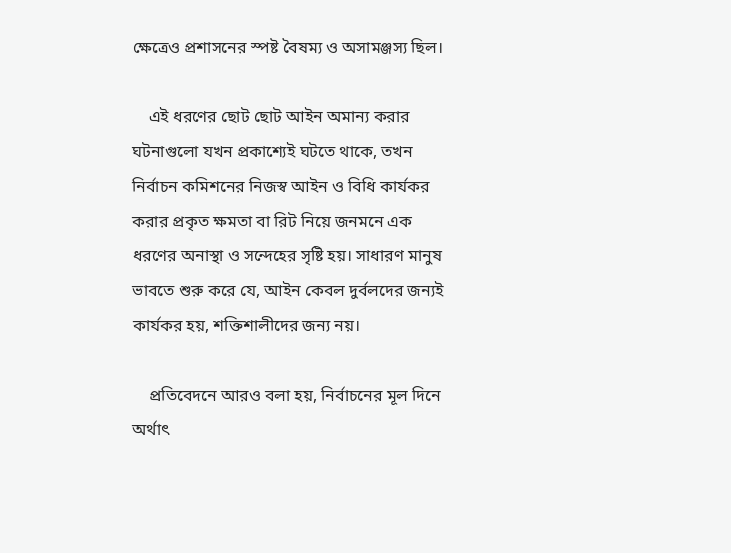ক্ষেত্রেও প্রশাসনের স্পষ্ট বৈষম্য ও অসামঞ্জস্য ছিল।

    এই ধরণের ছোট ছোট আইন অমান্য করার ঘটনাগুলো যখন প্রকাশ্যেই ঘটতে থাকে, তখন নির্বাচন কমিশনের নিজস্ব আইন ও বিধি কার্যকর করার প্রকৃত ক্ষমতা বা রিট নিয়ে জনমনে এক ধরণের অনাস্থা ও সন্দেহের সৃষ্টি হয়। সাধারণ মানুষ ভাবতে শুরু করে যে, আইন কেবল দুর্বলদের জন্যই কার্যকর হয়, শক্তিশালীদের জন্য নয়।

    প্রতিবেদনে আরও বলা হয়, নির্বাচনের মূল দিনে অর্থাৎ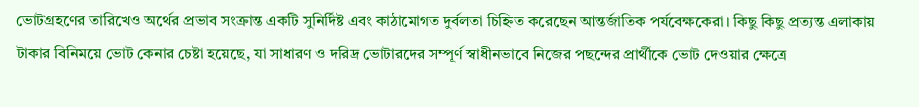ভোটগ্রহণের তারিখেও অর্থের প্রভাব সংক্রান্ত একটি সুনির্দিষ্ট এবং কাঠামোগত দুর্বলতা চিহ্নিত করেছেন আন্তর্জাতিক পর্যবেক্ষকেরা। কিছু কিছু প্রত্যন্ত এলাকায় টাকার বিনিময়ে ভোট কেনার চেষ্টা হয়েছে, যা সাধারণ ও দরিদ্র ভোটারদের সম্পূর্ণ স্বাধীনভাবে নিজের পছন্দের প্রার্থীকে ভোট দেওয়ার ক্ষেত্রে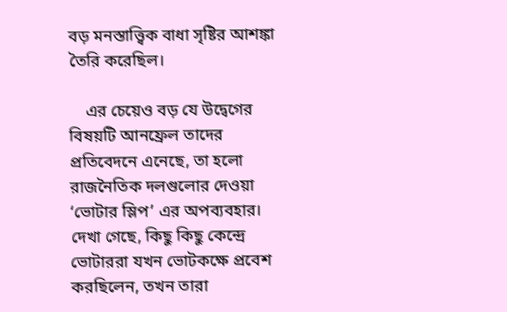বড় মনস্তাত্ত্বিক বাধা সৃষ্টির আশঙ্কা তৈরি করেছিল।

    এর চেয়েও বড় যে উদ্বেগের বিষয়টি আনফ্রেল তাদের প্রতিবেদনে এনেছে, তা হলো রাজনৈতিক দলগুলোর দেওয়া ‘ভোটার স্লিপ’ এর অপব্যবহার। দেখা গেছে, কিছু কিছু কেন্দ্রে ভোটাররা যখন ভোটকক্ষে প্রবেশ করছিলেন, তখন তারা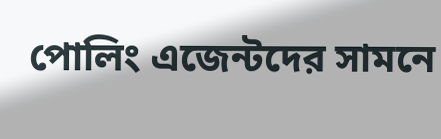পোলিং এজেন্টদের সামনে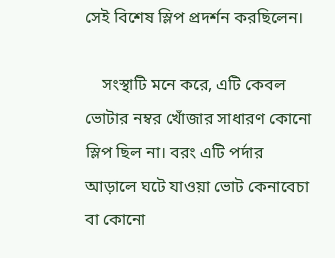সেই বিশেষ স্লিপ প্রদর্শন করছিলেন।

    সংস্থাটি মনে করে, এটি কেবল ভোটার নম্বর খোঁজার সাধারণ কোনো স্লিপ ছিল না। বরং এটি পর্দার আড়ালে ঘটে যাওয়া ভোট কেনাবেচা বা কোনো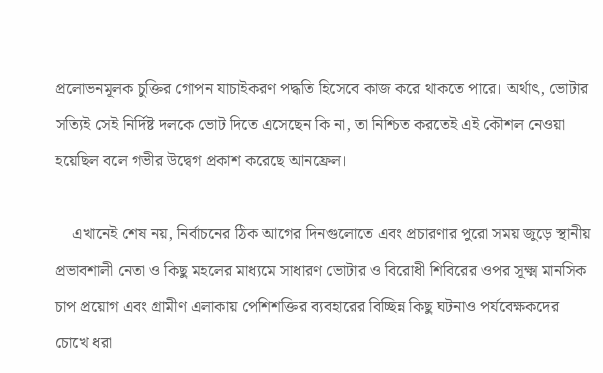প্রলোভনমূলক চুক্তির গোপন যাচাইকরণ পদ্ধতি হিসেবে কাজ করে থাকতে পারে। অর্থাৎ, ভোটার সত্যিই সেই নির্দিষ্ট দলকে ভোট দিতে এসেছেন কি না, তা নিশ্চিত করতেই এই কৌশল নেওয়া হয়েছিল বলে গভীর উদ্বেগ প্রকাশ করেছে আনফ্রেল।

    এখানেই শেষ নয়, নির্বাচনের ঠিক আগের দিনগুলোতে এবং প্রচারণার পুরো সময় জুড়ে স্থানীয় প্রভাবশালী নেতা ও কিছু মহলের মাধ্যমে সাধারণ ভোটার ও বিরোধী শিবিরের ওপর সূক্ষ্ম মানসিক চাপ প্রয়োগ এবং গ্রামীণ এলাকায় পেশিশক্তির ব্যবহারের বিচ্ছিন্ন কিছু ঘটনাও পর্যবেক্ষকদের চোখে ধরা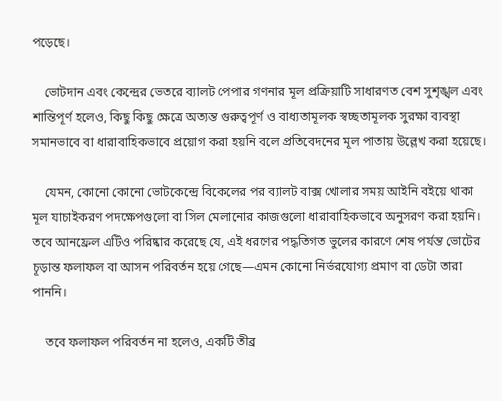পড়েছে।

    ভোটদান এবং কেন্দ্রের ভেতরে ব্যালট পেপার গণনার মূল প্রক্রিয়াটি সাধারণত বেশ সুশৃঙ্খল এবং শান্তিপূর্ণ হলেও, কিছু কিছু ক্ষেত্রে অত্যন্ত গুরুত্বপূর্ণ ও বাধ্যতামূলক স্বচ্ছতামূলক সুরক্ষা ব্যবস্থা সমানভাবে বা ধারাবাহিকভাবে প্রয়োগ করা হয়নি বলে প্রতিবেদনের মূল পাতায় উল্লেখ করা হয়েছে।

    যেমন, কোনো কোনো ভোটকেন্দ্রে বিকেলের পর ব্যালট বাক্স খোলার সময় আইনি বইয়ে থাকা মূল যাচাইকরণ পদক্ষেপগুলো বা সিল মেলানোর কাজগুলো ধারাবাহিকভাবে অনুসরণ করা হয়নি। তবে আনফ্রেল এটিও পরিষ্কার করেছে যে, এই ধরণের পদ্ধতিগত ভুলের কারণে শেষ পর্যন্ত ভোটের চূড়ান্ত ফলাফল বা আসন পরিবর্তন হয়ে গেছে—এমন কোনো নির্ভরযোগ্য প্রমাণ বা ডেটা তারা পাননি।

    তবে ফলাফল পরিবর্তন না হলেও, একটি তীব্র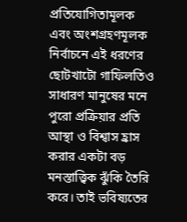প্রতিযোগিতামূলক এবং অংশগ্রহণমূলক নির্বাচনে এই ধরণের ছোটখাটো গাফিলতিও সাধারণ মানুষের মনে পুরো প্রক্রিয়ার প্রতি আস্থা ও বিশ্বাস হ্রাস করার একটা বড় মনস্তাত্ত্বিক ঝুঁকি তৈরি করে। তাই ভবিষ্যতের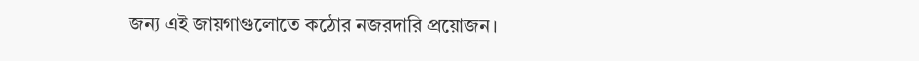জন্য এই জায়গাগুলোতে কঠোর নজরদারি প্রয়োজন।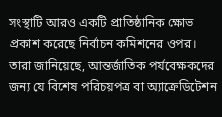সংস্থাটি আরও একটি প্রাতিষ্ঠানিক ক্ষোভ প্রকাশ করেছে নির্বাচন কমিশনের ওপর। তারা জানিয়েছে, আন্তর্জাতিক পর্যবেক্ষকদের জন্য যে বিশেষ পরিচয়পত্র বা অ্যাক্রেডিটেশন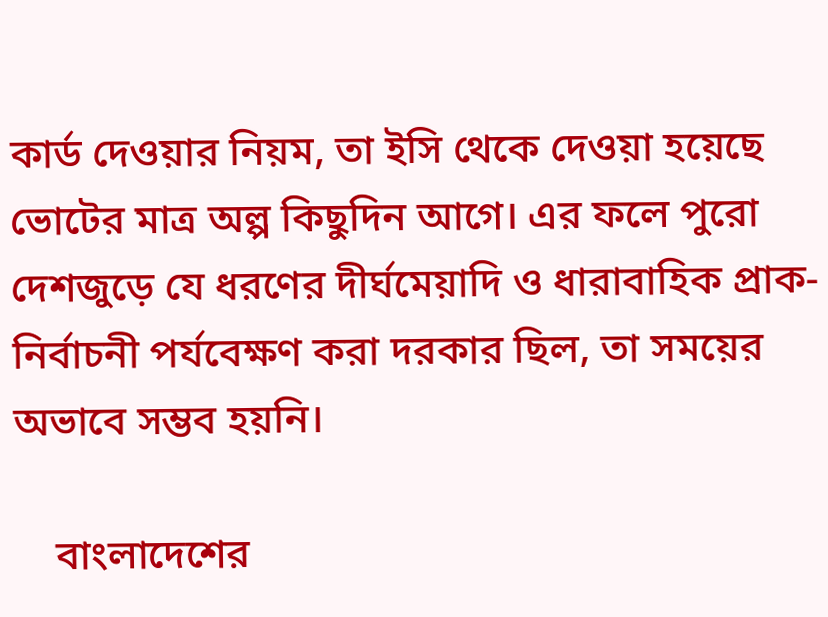কার্ড দেওয়ার নিয়ম, তা ইসি থেকে দেওয়া হয়েছে ভোটের মাত্র অল্প কিছুদিন আগে। এর ফলে পুরো দেশজুড়ে যে ধরণের দীর্ঘমেয়াদি ও ধারাবাহিক প্রাক-নির্বাচনী পর্যবেক্ষণ করা দরকার ছিল, তা সময়ের অভাবে সম্ভব হয়নি।

    বাংলাদেশের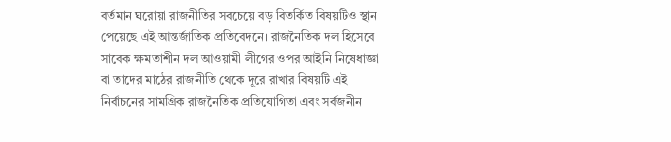বর্তমান ঘরোয়া রাজনীতির সবচেয়ে বড় বিতর্কিত বিষয়টিও স্থান পেয়েছে এই আন্তর্জাতিক প্রতিবেদনে। রাজনৈতিক দল হিসেবে সাবেক ক্ষমতাশীন দল আওয়ামী লীগের ওপর আইনি নিষেধাজ্ঞা বা তাদের মাঠের রাজনীতি থেকে দূরে রাখার বিষয়টি এই নির্বাচনের সামগ্রিক রাজনৈতিক প্রতিযোগিতা এবং সর্বজনীন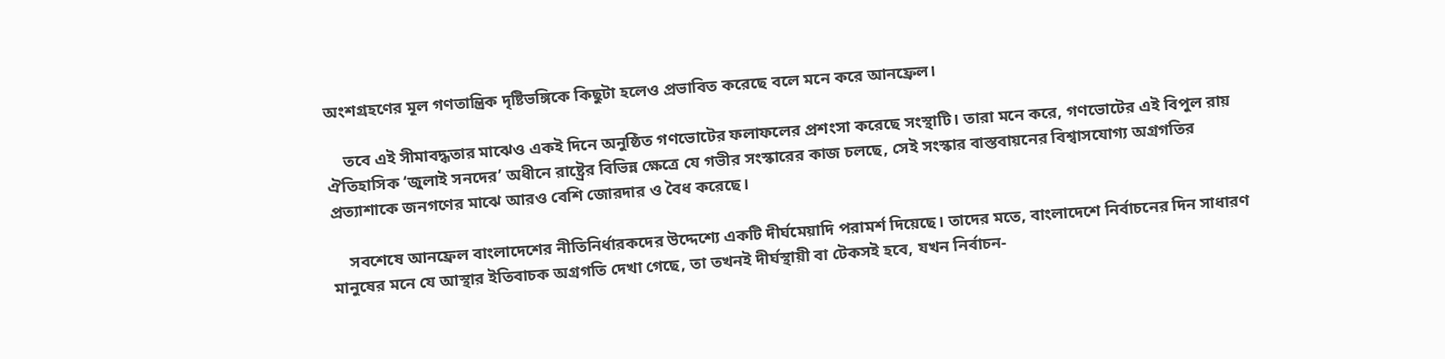অংশগ্রহণের মূল গণতান্ত্রিক দৃষ্টিভঙ্গিকে কিছুটা হলেও প্রভাবিত করেছে বলে মনে করে আনফ্রেল।

    তবে এই সীমাবদ্ধতার মাঝেও একই দিনে অনুষ্ঠিত গণভোটের ফলাফলের প্রশংসা করেছে সংস্থাটি। তারা মনে করে, গণভোটের এই বিপুল রায় ঐতিহাসিক ‘জুলাই সনদের’ অধীনে রাষ্ট্রের বিভিন্ন ক্ষেত্রে যে গভীর সংস্কারের কাজ চলছে, সেই সংস্কার বাস্তবায়নের বিশ্বাসযোগ্য অগ্রগতির প্রত্যাশাকে জনগণের মাঝে আরও বেশি জোরদার ও বৈধ করেছে।

    সবশেষে আনফ্রেল বাংলাদেশের নীতিনির্ধারকদের উদ্দেশ্যে একটি দীর্ঘমেয়াদি পরামর্শ দিয়েছে। তাদের মতে, বাংলাদেশে নির্বাচনের দিন সাধারণ মানুষের মনে যে আস্থার ইতিবাচক অগ্রগতি দেখা গেছে, তা তখনই দীর্ঘস্থায়ী বা টেকসই হবে, যখন নির্বাচন-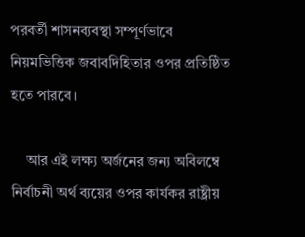পরবর্তী শাসনব্যবস্থা সম্পূর্ণভাবে নিয়মভিত্তিক জবাবদিহিতার ওপর প্রতিষ্ঠিত হতে পারবে।

    আর এই লক্ষ্য অর্জনের জন্য অবিলম্বে নির্বাচনী অর্থ ব্যয়ের ওপর কার্যকর রাষ্ট্রীয়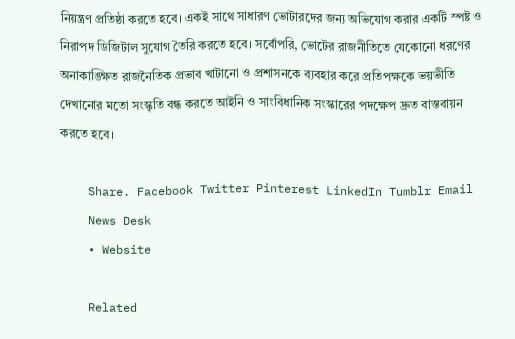নিয়ন্ত্রণ প্রতিষ্ঠা করতে হবে। একই সাথে সাধারণ ভোটারদের জন্য অভিযোগ করার একটি স্পষ্ট ও নিরাপদ ডিজিটাল সুযোগ তৈরি করতে হবে। সর্বোপরি, ভোটের রাজনীতিতে যেকোনো ধরণের অনাকাঙ্ক্ষিত রাজনৈতিক প্রভাব খাটানো ও প্রশাসনকে ব্যবহার করে প্রতিপক্ষকে ভয়ভীতি দেখানোর মতো সংস্কৃতি বন্ধ করতে আইনি ও সাংবিধানিক সংস্কারের পদক্ষেপ দ্রুত বাস্তবায়ন করতে হবে।

    Share. Facebook Twitter Pinterest LinkedIn Tumblr Email
    News Desk
    • Website

    Related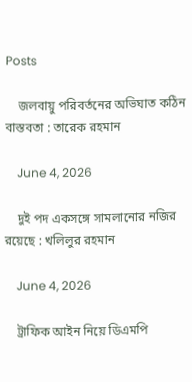Posts

    জলবায়ু পরিবর্তনের অভিঘাত কঠিন বাস্তবতা : তারেক রহমান

    June 4, 2026

    দুই পদ একসঙ্গে সামলানোর নজির রয়েছে : খলিলুর রহমান

    June 4, 2026

    ট্রাফিক আইন নিয়ে ডিএমপি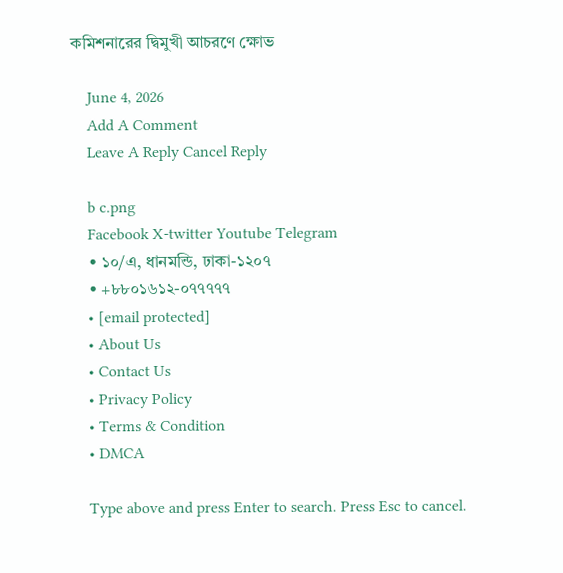কমিশনারের দ্বিমুখী আচরণে ক্ষোভ

    June 4, 2026
    Add A Comment
    Leave A Reply Cancel Reply

    b c.png
    Facebook X-twitter Youtube Telegram
    • ১০/এ, ধানমন্ডি, ঢাকা-১২০৭
    • +৮৮০১৬১২-০৭৭৭৭৭
    • [email protected]
    • About Us
    • Contact Us
    • Privacy Policy
    • Terms & Condition
    • DMCA

    Type above and press Enter to search. Press Esc to cancel.